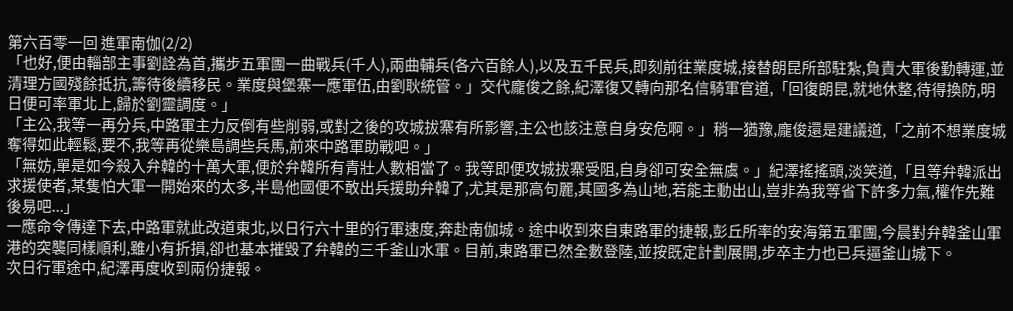第六百零一回 進軍南伽(2/2)
「也好,便由輜部主事劉詮為首,攜步五軍團一曲戰兵(千人),兩曲輔兵(各六百餘人),以及五千民兵,即刻前往業度城,接替朗昆所部駐紮,負責大軍後勤轉運,並清理方國殘餘抵抗,籌待後續移民。業度與堡寨一應軍伍,由劉耿統管。」交代龐俊之餘,紀澤復又轉向那名信騎軍官道,「回復朗昆,就地休整,待得換防,明日便可率軍北上,歸於劉靈調度。」
「主公,我等一再分兵,中路軍主力反倒有些削弱,或對之後的攻城拔寨有所影響,主公也該注意自身安危啊。」稍一猶豫,龐俊還是建議道,「之前不想業度城奪得如此輕鬆,要不,我等再從樂島調些兵馬,前來中路軍助戰吧。」
「無妨,單是如今殺入弁韓的十萬大軍,便於弁韓所有青壯人數相當了。我等即便攻城拔寨受阻,自身卻可安全無虞。」紀澤搖搖頭,淡笑道,「且等弁韓派出求援使者,某隻怕大軍一開始來的太多,半島他國便不敢出兵援助弁韓了,尤其是那高句麗,其國多為山地,若能主動出山,豈非為我等省下許多力氣,權作先難後易吧...」
一應命令傳達下去,中路軍就此改道東北,以日行六十里的行軍速度,奔赴南伽城。途中收到來自東路軍的捷報,彭丘所率的安海第五軍團,今晨對弁韓釜山軍港的突襲同樣順利,雖小有折損,卻也基本摧毀了弁韓的三千釜山水軍。目前,東路軍已然全數登陸,並按既定計劃展開,步卒主力也已兵逼釜山城下。
次日行軍途中,紀澤再度收到兩份捷報。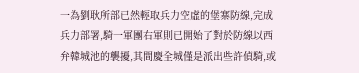一為劉耿所部已然輕取兵力空虛的堡寨防線,完成兵力部署,騎一軍團右軍則已開始了對於防線以西弁韓城池的襲擾,其間慶全城僅是派出些許偵騎,或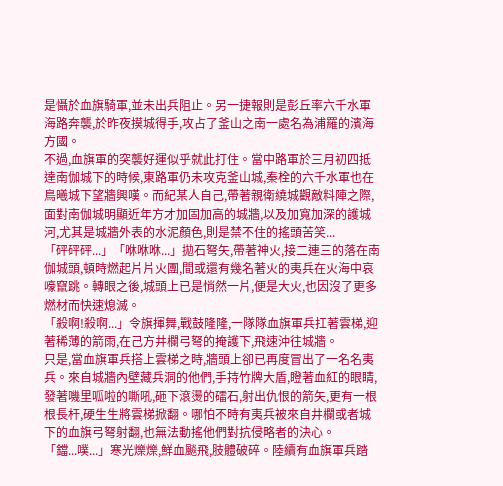是懾於血旗騎軍,並未出兵阻止。另一捷報則是彭丘率六千水軍海路奔襲,於昨夜摸城得手,攻占了釜山之南一處名為浦羅的濱海方國。
不過,血旗軍的突襲好運似乎就此打住。當中路軍於三月初四抵達南伽城下的時候,東路軍仍未攻克釜山城,秦栓的六千水軍也在鳥曦城下望牆興嘆。而紀某人自己,帶著親衛繞城觀敵料陣之際,面對南伽城明顯近年方才加固加高的城牆,以及加寬加深的護城河,尤其是城牆外表的水泥顏色,則是禁不住的搖頭苦笑...
「砰砰砰...」「咻咻咻...」拋石弩矢,帶著神火,接二連三的落在南伽城頭,頓時燃起片片火團,間或還有幾名著火的夷兵在火海中哀嚎竄跳。轉眼之後,城頭上已是悄然一片,便是大火,也因沒了更多燃材而快速熄滅。
「殺啊!殺啊...」令旗揮舞,戰鼓隆隆,一隊隊血旗軍兵扛著雲梯,迎著稀薄的箭雨,在己方井欄弓弩的掩護下,飛速沖往城牆。
只是,當血旗軍兵搭上雲梯之時,牆頭上卻已再度冒出了一名名夷兵。來自城牆內壁藏兵洞的他們,手持竹牌大盾,瞪著血紅的眼睛,發著嘰里呱啦的嘶吼,砸下滾燙的礌石,射出仇恨的箭矢,更有一根根長杆,硬生生將雲梯掀翻。哪怕不時有夷兵被來自井欄或者城下的血旗弓弩射翻,也無法動搖他們對抗侵略者的決心。
「鐺...噗...」寒光爍爍,鮮血飈飛,肢體破碎。陸續有血旗軍兵踏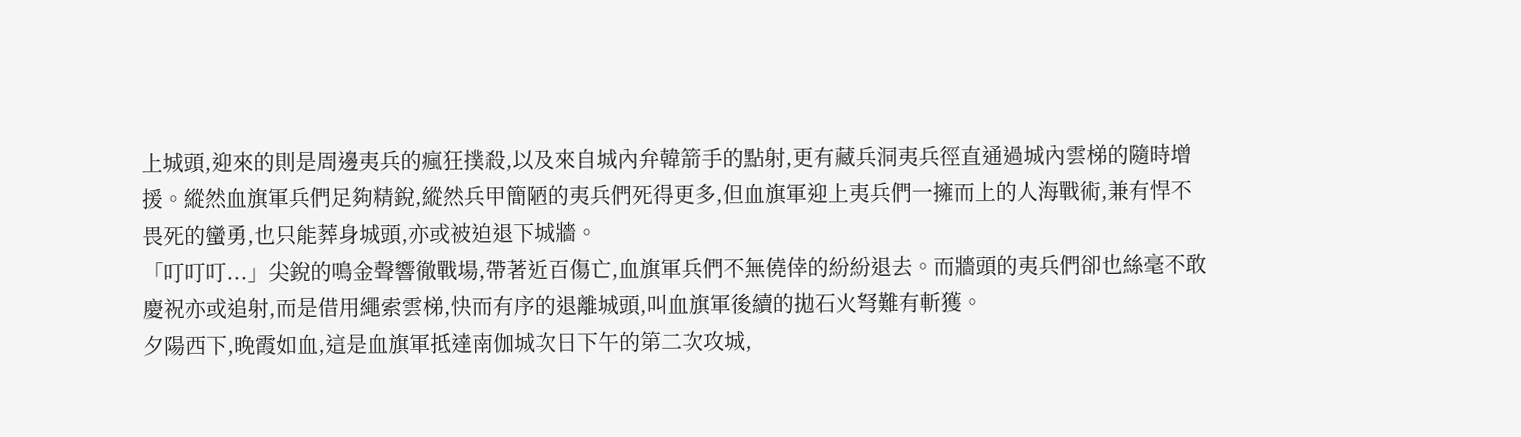上城頭,迎來的則是周邊夷兵的瘋狂撲殺,以及來自城內弁韓箭手的點射,更有藏兵洞夷兵徑直通過城內雲梯的隨時增援。縱然血旗軍兵們足夠精銳,縱然兵甲簡陋的夷兵們死得更多,但血旗軍迎上夷兵們一擁而上的人海戰術,兼有悍不畏死的蠻勇,也只能葬身城頭,亦或被迫退下城牆。
「叮叮叮...」尖銳的鳴金聲響徹戰場,帶著近百傷亡,血旗軍兵們不無僥倖的紛紛退去。而牆頭的夷兵們卻也絲毫不敢慶祝亦或追射,而是借用繩索雲梯,快而有序的退離城頭,叫血旗軍後續的拋石火弩難有斬獲。
夕陽西下,晚霞如血,這是血旗軍抵達南伽城次日下午的第二次攻城,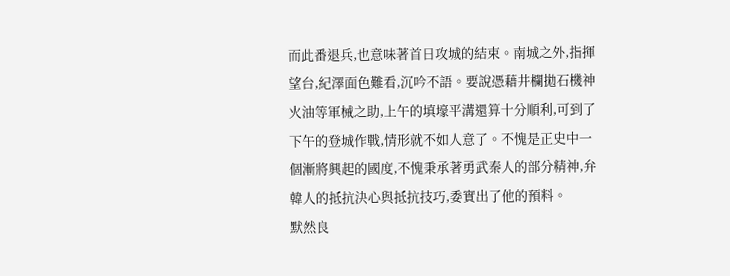而此番退兵,也意味著首日攻城的結束。南城之外,指揮望台,紀澤面色難看,沉吟不語。要說憑藉井欄拋石機神火油等軍械之助,上午的填壕平溝還算十分順利,可到了下午的登城作戰,情形就不如人意了。不愧是正史中一個漸將興起的國度,不愧秉承著勇武秦人的部分精神,弁韓人的抵抗決心與抵抗技巧,委實出了他的預料。
默然良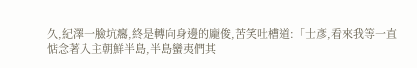久,紀澤一臉坑癟,終是轉向身邊的龐俊,苦笑吐槽道:「士彥,看來我等一直惦念著入主朝鮮半島,半島蠻夷們其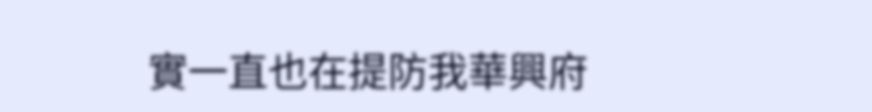實一直也在提防我華興府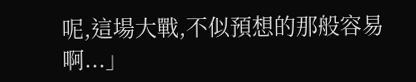呢,這場大戰,不似預想的那般容易啊...」